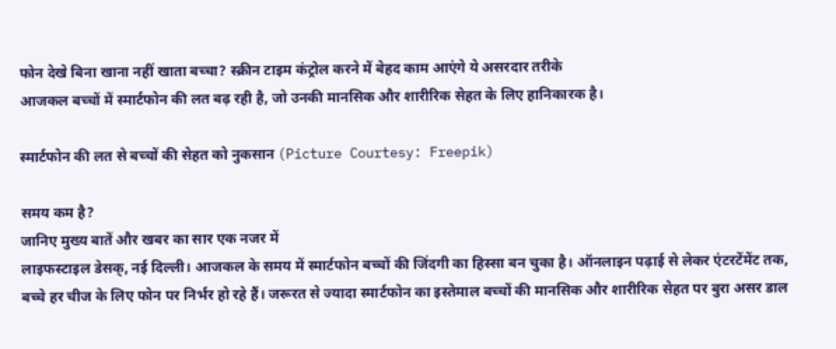फोन देखे बिना खाना नहीं खाता बच्चा? स्क्रीन टाइम कंट्रोल करने में बेहद काम आएंगे ये असरदार तरीके
आजकल बच्चों में स्मार्टफोन की लत बढ़ रही है, जो उनकी मानसिक और शारीरिक सेहत के लिए हानिकारक है।

स्मार्टफोन की लत से बच्चों की सेहत को नुकसान (Picture Courtesy: Freepik)

समय कम है?
जानिए मुख्य बातें और खबर का सार एक नजर में
लाइफस्टाइल डेसक्, नई दिल्ली। आजकल के समय में स्मार्टफोन बच्चों की जिंदगी का हिस्सा बन चुका है। ऑनलाइन पढ़ाई से लेकर एंटरटेंमेंट तक, बच्चे हर चीज के लिए फोन पर निर्भर हो रहे हैं। जरूरत से ज्यादा स्मार्टफोन का इस्तेमाल बच्चों की मानसिक और शारीरिक सेहत पर बुरा असर डाल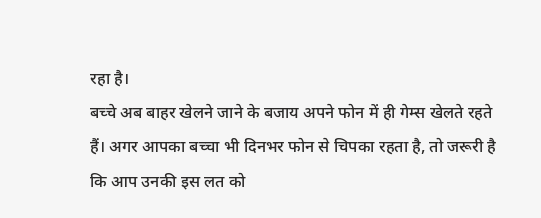रहा है।
बच्चे अब बाहर खेलने जाने के बजाय अपने फोन में ही गेम्स खेलते रहते हैं। अगर आपका बच्चा भी दिनभर फोन से चिपका रहता है, तो जरूरी है कि आप उनकी इस लत को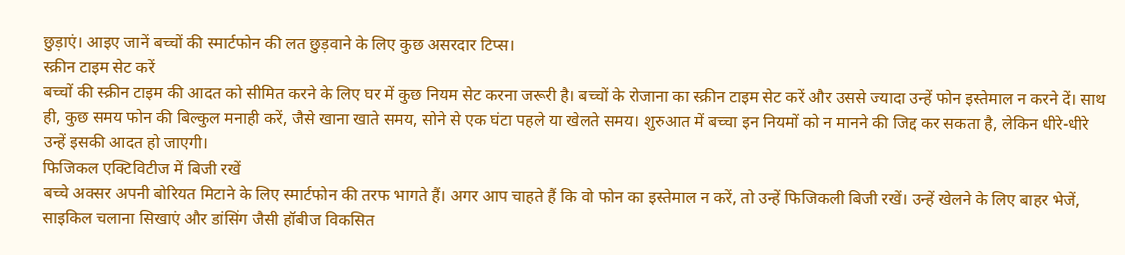छुड़ाएं। आइए जानें बच्चों की स्मार्टफोन की लत छुड़वाने के लिए कुछ असरदार टिप्स।
स्क्रीन टाइम सेट करें
बच्चों की स्क्रीन टाइम की आदत को सीमित करने के लिए घर में कुछ नियम सेट करना जरूरी है। बच्चों के रोजाना का स्क्रीन टाइम सेट करें और उससे ज्यादा उन्हें फोन इस्तेमाल न करने दें। साथ ही, कुछ समय फोन की बिल्कुल मनाही करें, जैसे खाना खाते समय, सोने से एक घंटा पहले या खेलते समय। शुरुआत में बच्चा इन नियमों को न मानने की जिद्द कर सकता है, लेकिन धीरे-धीरे उन्हें इसकी आदत हो जाएगी।
फिजिकल एक्टिविटीज में बिजी रखें
बच्चे अक्सर अपनी बोरियत मिटाने के लिए स्मार्टफोन की तरफ भागते हैं। अगर आप चाहते हैं कि वो फोन का इस्तेमाल न करें, तो उन्हें फिजिकली बिजी रखें। उन्हें खेलने के लिए बाहर भेजें, साइकिल चलाना सिखाएं और डांसिंग जैसी हॉबीज विकसित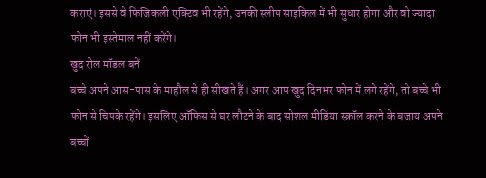कराएं। इससे वे फिजिकली एक्टिव भी रहेंगे, उनकी स्लीप साइकिल में भी सुधार होगा और वो ज्यादा फोन भी इस्तेमाल नहीं करेंगे।
खुद रोल मॉडल बनें
बच्चे अपने आस-पास के माहौल से ही सीखते हैं। अगर आप खुद दिनभर फोन में लगे रहेंगे, तो बच्चे भी फोन से चिपके रहेंगे। इसलिए ऑफिस से घर लौटने के बाद सोशल मीडिया स्क्रॉल करने के बजाय अपने बच्चों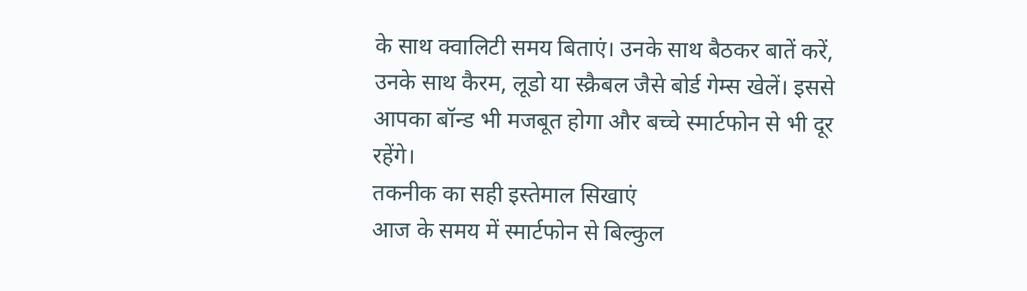के साथ क्वालिटी समय बिताएं। उनके साथ बैठकर बातें करें, उनके साथ कैरम, लूडो या स्क्रैबल जैसे बोर्ड गेम्स खेलें। इससे आपका बॉन्ड भी मजबूत होगा और बच्चे स्मार्टफोन से भी दूर रहेंगे।
तकनीक का सही इस्तेमाल सिखाएं
आज के समय में स्मार्टफोन से बिल्कुल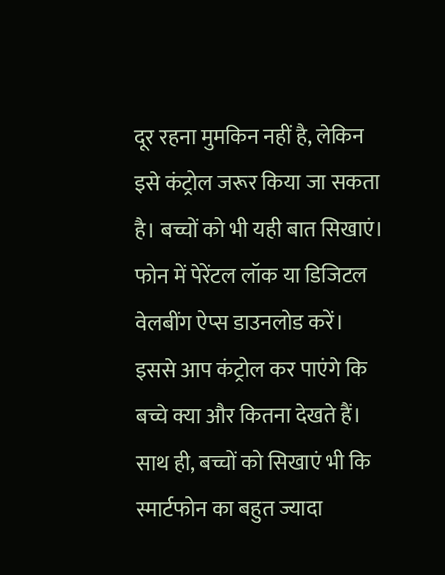दूर रहना मुमकिन नहीं है, लेकिन इसे कंट्रोल जरूर किया जा सकता है। बच्चों को भी यही बात सिखाएं। फोन में पेरेंटल लॉक या डिजिटल वेलबींग ऐप्स डाउनलोड करें। इससे आप कंट्रोल कर पाएंगे कि बच्चे क्या और कितना देखते हैं। साथ ही, बच्चों को सिखाएं भी कि स्मार्टफोन का बहुत ज्यादा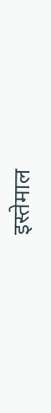इस्तेमाल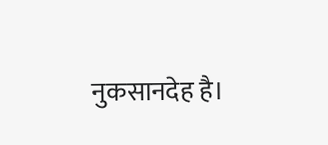नुकसानदेह है।